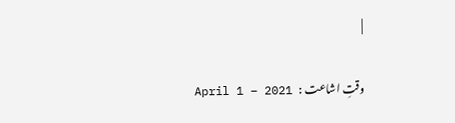|

وقتِ اشاعت :   April 1 – 2021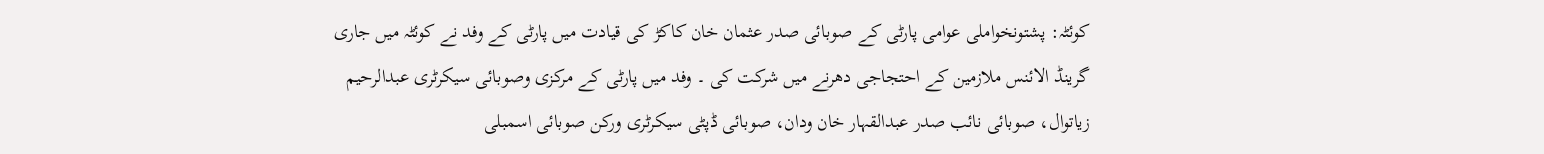کوئٹہ: پشتونخواملی عوامی پارٹی کے صوبائی صدر عثمان خان کاکڑ کی قیادت میں پارٹی کے وفد نے کوئٹہ میں جاری گرینڈ الائنس ملازمین کے احتجاجی دھرنے میں شرکت کی ۔ وفد میں پارٹی کے مرکزی وصوبائی سیکرٹری عبدالرحیم زیاتوال، صوبائی نائب صدر عبدالقہار خان ودان، صوبائی ڈپٹی سیکرٹری ورکن صوبائی اسمبلی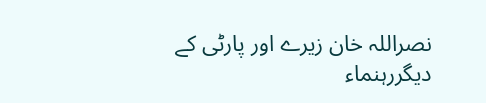نصراللہ خان زیرے اور پارٹی کے دیگررہنماء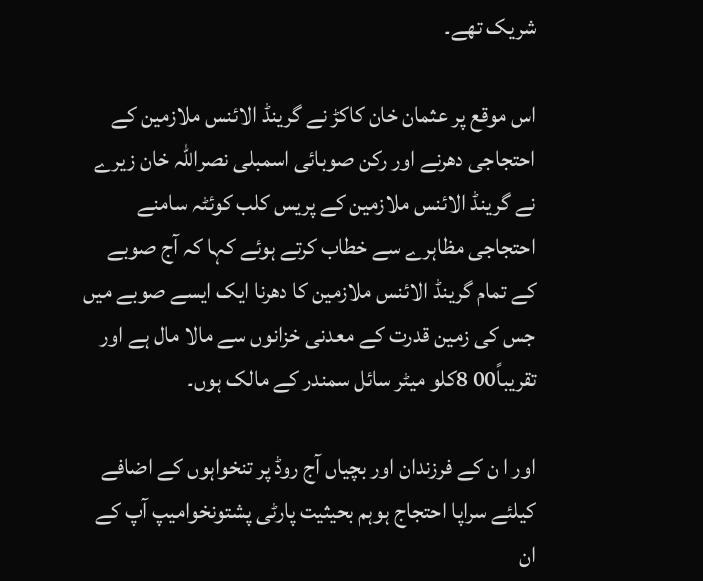شریک تھے۔

اس موقع پر عثمان خان کاکڑ نے گرینڈ الائنس ملازمین کے احتجاجی دھرنے اور رکن صوبائی اسمبلی نصراللہ خان زیرے نے گرینڈ الائنس ملازمین کے پریس کلب کوئٹہ سامنے احتجاجی مظاہرے سے خطاب کرتے ہوئے کہا کہ آج صوبے کے تمام گرینڈ الائنس ملازمین کا دھرنا ایک ایسے صوبے میں جس کی زمین قدرت کے معدنی خزانوں سے مالا مال ہے اور تقریباً00 8کلو میٹر سائل سمندر کے مالک ہوں۔

اور ا ن کے فرزندان اور بچیاں آج روڈ پر تنخواہوں کے اضافے کیلئے سراپا احتجاج ہوہم بحیثیت پارٹی پشتونخوامیپ آپ کے ان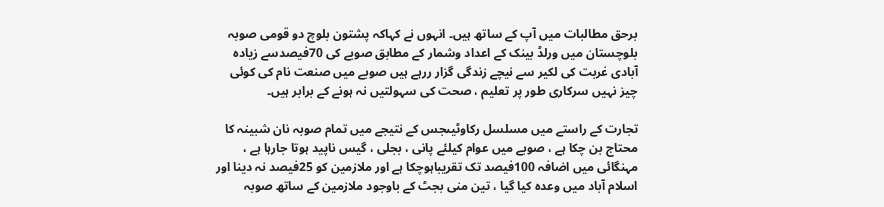برحق مطالبات میں آپ کے ساتھ ہیں۔ انہوں نے کہاکہ پشتون بلوچ دو قومی صوبہ بلوچستان میں ورلڈ بینک کے اعداد وشمار کے مطابق صوبے کی 70فیصدسے زیادہ آبادی غربت کی لکیر سے نیچے زندگی گزار ررہے ہیں صوبے میں صنعت نام کی کوئی چیز نہیں سرکاری طور پر تعلیم ، صحت کی سہولتیں نہ ہونے کے برابر ہیں۔

تجارت کے راستے میں مسلسل رکاوٹیںجس کے نتیجے میں تمام صوبہ نان شبینہ کا محتاج بن چکا ہے ، صوبے میں عوام کیلئے پانی ، بجلی ، گیس ناپید ہوتا جارہا ہے ، مہنگائی میں اضافہ 100فیصد تک تقریباہوچکا ہے اور ملازمین کو 25فیصد نہ دینا اور اسلام آباد میں وعدہ کیا گیا ، تین منی بجٹ کے باوجود ملازمین کے ساتھ صوبہ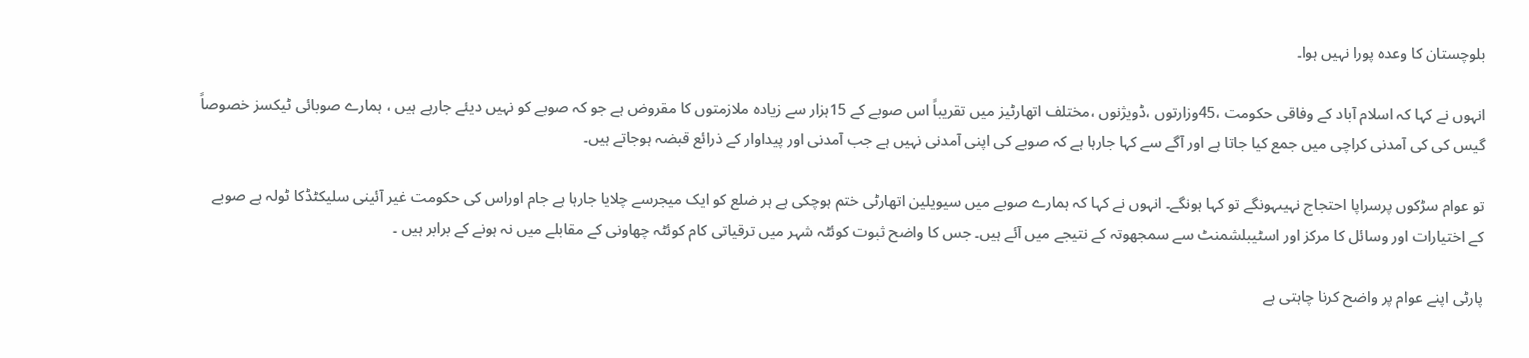بلوچستان کا وعدہ پورا نہیں ہوا۔

انہوں نے کہا کہ اسلام آباد کے وفاقی حکومت ،45وزارتوں ،ڈویژنوں ،مختلف اتھارٹیز میں تقریباً اس صوبے کے 15ہزار سے زیادہ ملازمتوں کا مقروض ہے جو کہ صوبے کو نہیں دیئے جارہے ہیں ، ہمارے صوبائی ٹیکسز خصوصاً گیس کی کی آمدنی کراچی میں جمع کیا جاتا ہے اور آگے سے کہا جارہا ہے کہ صوبے کی اپنی آمدنی نہیں ہے جب آمدنی اور پیداوار کے ذرائع قبضہ ہوجاتے ہیں۔

تو عوام سڑکوں پرسراپا احتجاج نہیںہونگے تو کہا ہونگے۔ انہوں نے کہا کہ ہمارے صوبے میں سیویلین اتھارٹی ختم ہوچکی ہے ہر ضلع کو ایک میجرسے چلایا جارہا ہے جام اوراس کی حکومت غیر آئینی سلیکٹڈکا ٹولہ ہے صوبے کے اختیارات اور وسائل کا مرکز اور اسٹیبلشمنٹ سے سمجھوتہ کے نتیجے میں آئے ہیں۔ جس کا واضح ثبوت کوئٹہ شہر میں ترقیاتی کام کوئٹہ چھاونی کے مقابلے میں نہ ہونے کے برابر ہیں ۔

پارٹی اپنے عوام پر واضح کرنا چاہتی ہے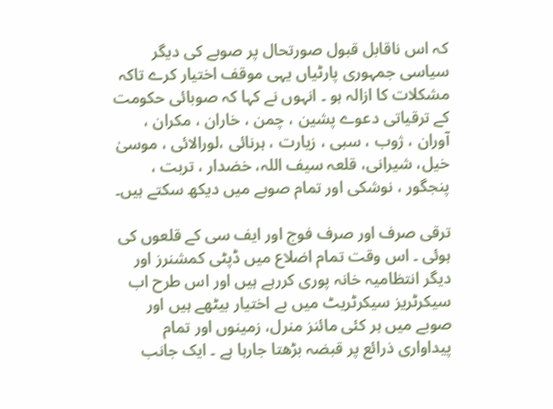کہ اس ناقابل قبول صورتحال پر صوبے کی دیگر سیاسی جمہوری پارٹیاں یہی موقف اختیار کرے تاکہ مشکلات کا ازالہ ہو ۔ انہوں نے کہا کہ صوبائی حکومت کے ترقیاتی دعوے پشین ، چمن ، خاران ، مکران ، آوران ، ژوب ، سبی ، زیارت ، ہرنائی ،لورالائی ، موسیٰ خیل، شیرانی، قلعہ سیف اللہ، خضدار ، تربت ، پنجگور ، نوشکی اور تمام صوبے میں دیکھ سکتے ہیں۔

ترقی صرف اور صرف فوج اور ایف سی کے قلعوں کی ہوئی ۔ اس وقت تمام اضلاع میں ڈپٹی کمشنرز اور دیگر انتظامیہ خانہ پوری کررہے ہیں اور اس طرح اب سیکرٹریز سیکرٹریٹ میں بے اختیار بیٹھے ہیں اور صوبے میں ہر کئی مائنز منرل، زمینوں اور تمام پیداواری ذرائع پر قبضہ بڑھتا جارہا ہے ۔ ایک جانب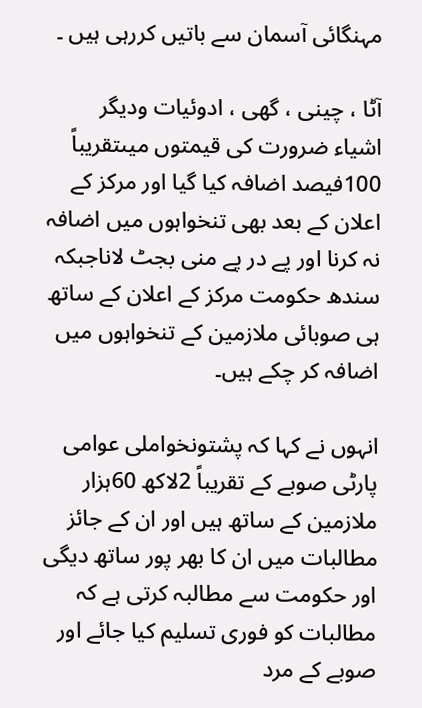مہنگائی آسمان سے باتیں کررہی ہیں ۔

آٹا ، چینی ، گھی ، ادوئیات ودیگر اشیاء ضرورت کی قیمتوں میںتقریباً 100فیصد اضافہ کیا گیا اور مرکز کے اعلان کے بعد بھی تنخواہوں میں اضافہ نہ کرنا اور پے در پے منی بجٹ لاناجبکہ سندھ حکومت مرکز کے اعلان کے ساتھ ہی صوبائی ملازمین کے تنخواہوں میں اضافہ کر چکے ہیں۔

انہوں نے کہا کہ پشتونخواملی عوامی پارٹی صوبے کے تقریباً 2لاکھ 60ہزار ملازمین کے ساتھ ہیں اور ان کے جائز مطالبات میں ان کا بھر پور ساتھ دیگی اور حکومت سے مطالبہ کرتی ہے کہ مطالبات کو فوری تسلیم کیا جائے اور صوبے کے مرد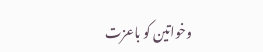وخواتین کو باعزت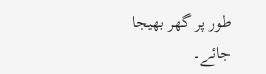طور پر گھر بھیجا جائے۔